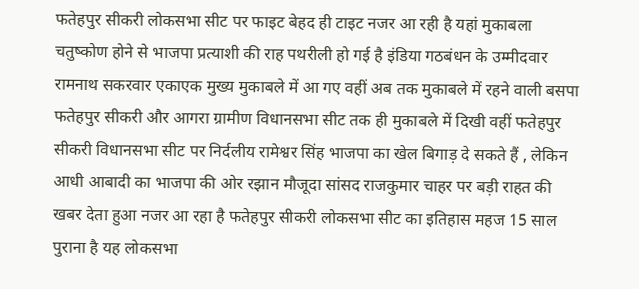फतेहपुर सीकरी लोकसभा सीट पर फाइट बेहद ही टाइट नजर आ रही है यहां मुकाबला चतुष्कोण होने से भाजपा प्रत्याशी की राह पथरीली हो गई है इंडिया गठबंधन के उम्मीदवार रामनाथ सकरवार एकाएक मुख्य मुकाबले में आ गए वहीं अब तक मुकाबले में रहने वाली बसपा फतेहपुर सीकरी और आगरा ग्रामीण विधानसभा सीट तक ही मुकाबले में दिखी वहीं फतेहपुर सीकरी विधानसभा सीट पर निर्दलीय रामेश्वर सिंह भाजपा का खेल बिगाड़ दे सकते हैं , लेकिन आधी आबादी का भाजपा की ओर रझान मौजूदा सांसद राजकुमार चाहर पर बड़ी राहत की खबर देता हुआ नजर आ रहा है फतेहपुर सीकरी लोकसभा सीट का इतिहास महज 15 साल पुराना है यह लोकसभा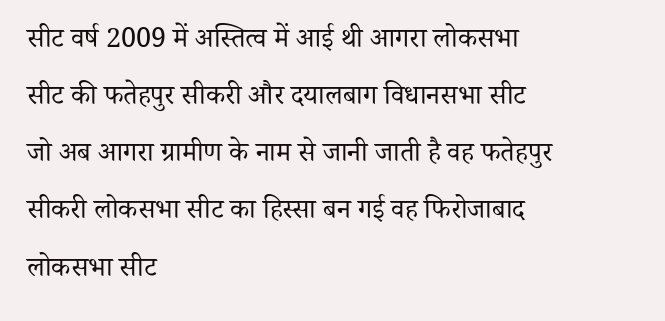सीट वर्ष 2009 में अस्तित्व में आई थी आगरा लोकसभा सीट की फतेहपुर सीकरी और दयालबाग विधानसभा सीट जो अब आगरा ग्रामीण के नाम से जानी जाती है वह फतेहपुर सीकरी लोकसभा सीट का हिस्सा बन गई वह फिरोजाबाद लोकसभा सीट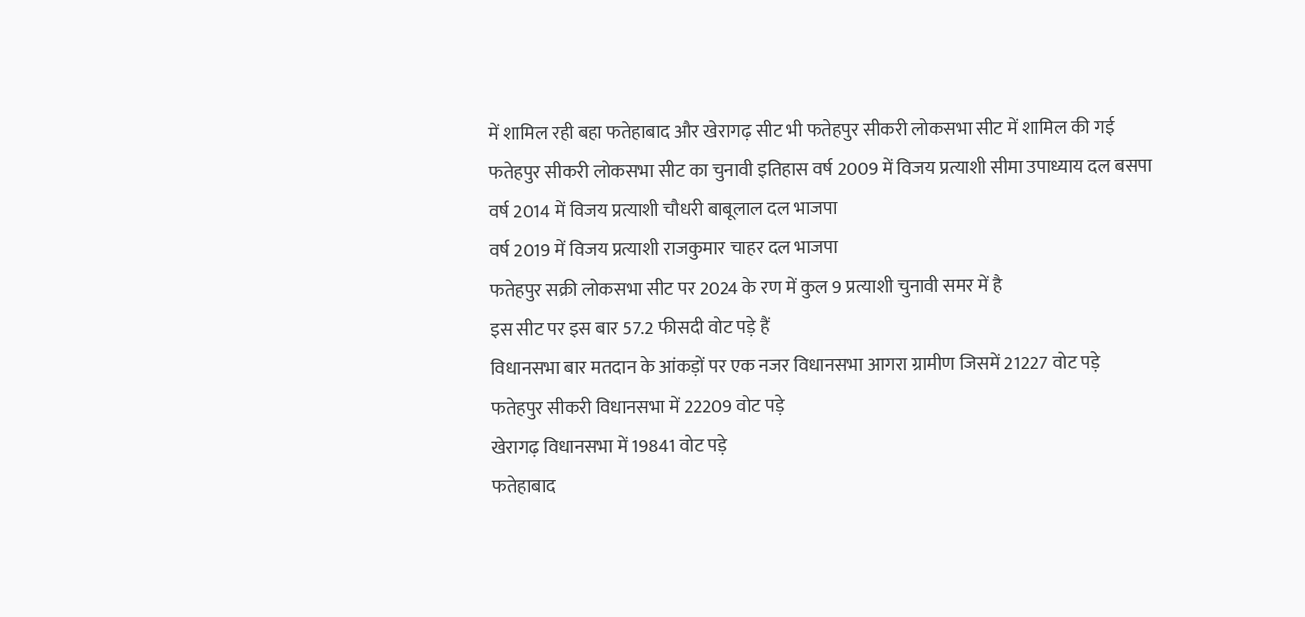में शामिल रही बहा फतेहाबाद और खेरागढ़ सीट भी फतेहपुर सीकरी लोकसभा सीट में शामिल की गई
फतेहपुर सीकरी लोकसभा सीट का चुनावी इतिहास वर्ष 2009 में विजय प्रत्याशी सीमा उपाध्याय दल बसपा
वर्ष 2014 में विजय प्रत्याशी चौधरी बाबूलाल दल भाजपा
वर्ष 2019 में विजय प्रत्याशी राजकुमार चाहर दल भाजपा
फतेहपुर सक्री लोकसभा सीट पर 2024 के रण में कुल 9 प्रत्याशी चुनावी समर में है
इस सीट पर इस बार 57.2 फीसदी वोट पड़े हैं
विधानसभा बार मतदान के आंकड़ों पर एक नजर विधानसभा आगरा ग्रामीण जिसमें 21227 वोट पड़े
फतेहपुर सीकरी विधानसभा में 22209 वोट पड़े
खेरागढ़ विधानसभा में 19841 वोट पड़े
फतेहाबाद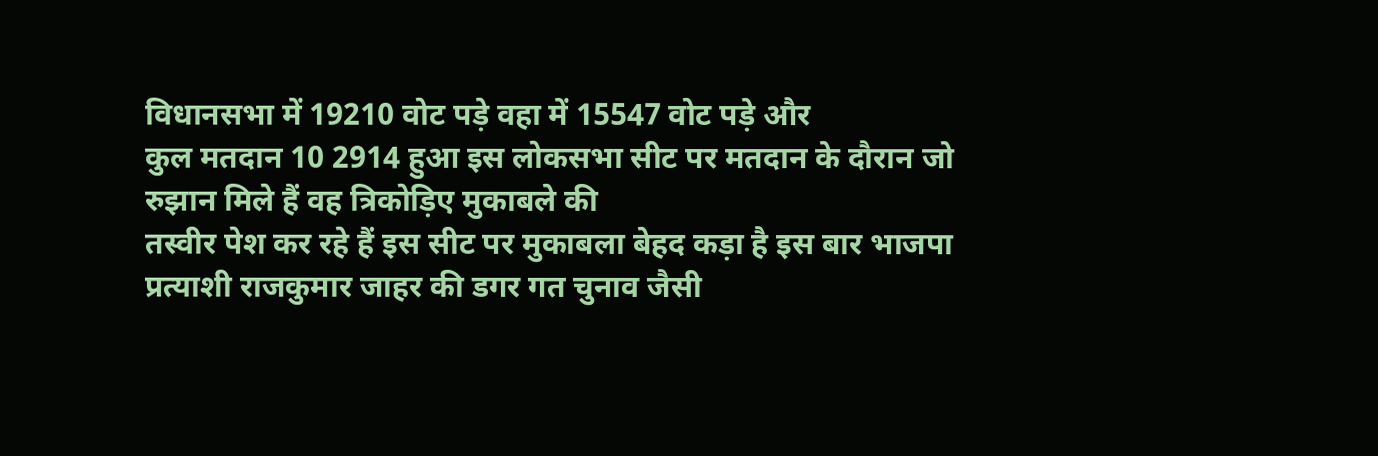विधानसभा में 19210 वोट पड़े वहा में 15547 वोट पड़े और
कुल मतदान 10 2914 हुआ इस लोकसभा सीट पर मतदान के दौरान जो रुझान मिले हैं वह त्रिकोड़िए मुकाबले की
तस्वीर पेश कर रहे हैं इस सीट पर मुकाबला बेहद कड़ा है इस बार भाजपा प्रत्याशी राजकुमार जाहर की डगर गत चुनाव जैसी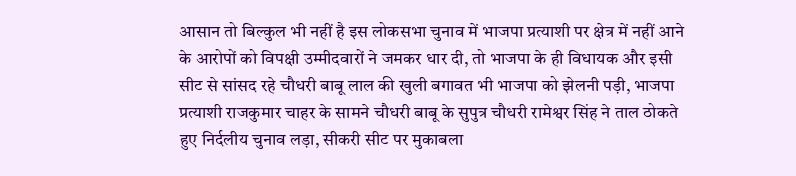आसान तो बिल्कुल भी नहीं है इस लोकसभा चुनाव में भाजपा प्रत्याशी पर क्षेत्र में नहीं आने के आरोपों को विपक्षी उम्मीदवारों ने जमकर धार दी, तो भाजपा के ही विधायक और इसी सीट से सांसद रहे चौधरी बाबू लाल की खुली बगावत भी भाजपा को झेलनी पड़ी, भाजपा प्रत्याशी राजकुमार चाहर के सामने चौधरी बाबू के सुपुत्र चौधरी रामेश्वर सिंह ने ताल ठोकते हुए निर्दलीय चुनाव लड़ा, सीकरी सीट पर मुकाबला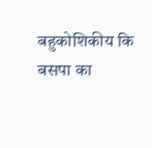बहुकोशिकीय कि बसपा का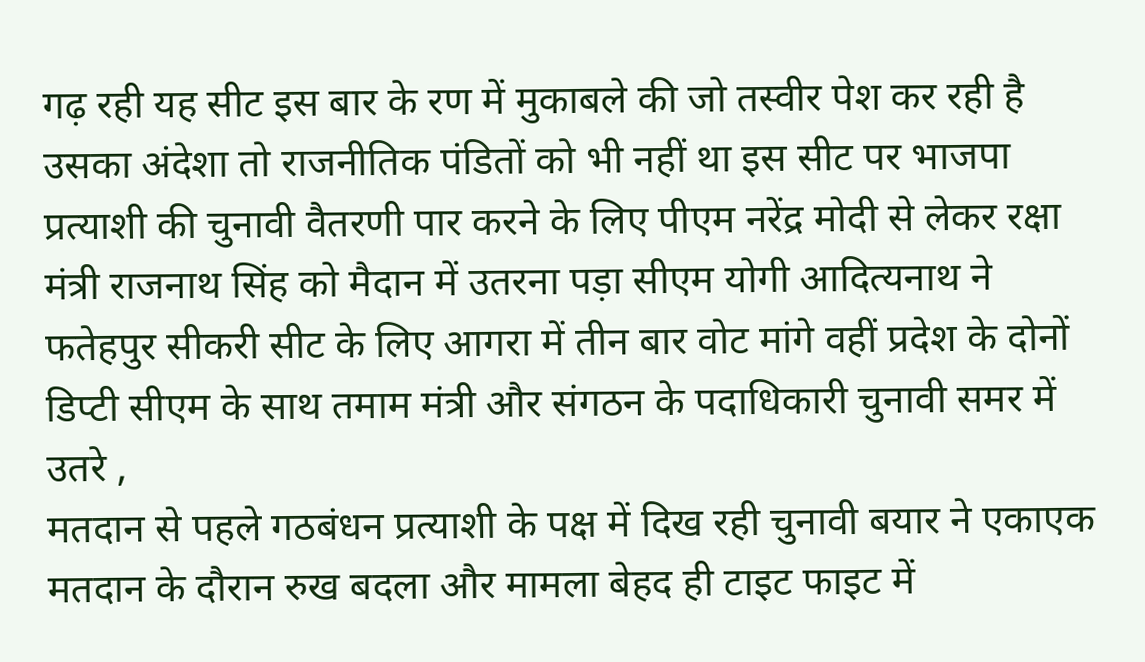गढ़ रही यह सीट इस बार के रण में मुकाबले की जो तस्वीर पेश कर रही है उसका अंदेशा तो राजनीतिक पंडितों को भी नहीं था इस सीट पर भाजपा प्रत्याशी की चुनावी वैतरणी पार करने के लिए पीएम नरेंद्र मोदी से लेकर रक्षा मंत्री राजनाथ सिंह को मैदान में उतरना पड़ा सीएम योगी आदित्यनाथ ने फतेहपुर सीकरी सीट के लिए आगरा में तीन बार वोट मांगे वहीं प्रदेश के दोनों डिप्टी सीएम के साथ तमाम मंत्री और संगठन के पदाधिकारी चुनावी समर में उतरे ,
मतदान से पहले गठबंधन प्रत्याशी के पक्ष में दिख रही चुनावी बयार ने एकाएक मतदान के दौरान रुख बदला और मामला बेहद ही टाइट फाइट में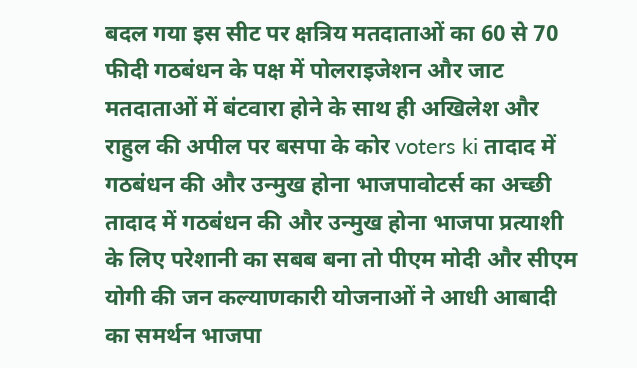बदल गया इस सीट पर क्षत्रिय मतदाताओं का 60 से 70 फीदी गठबंधन के पक्ष में पोलराइजेशन और जाट मतदाताओं में बंटवारा होने के साथ ही अखिलेश और राहुल की अपील पर बसपा के कोर voters ki तादाद में गठबंधन की और उन्मुख होना भाजपावोटर्स का अच्छी तादाद में गठबंधन की और उन्मुख होना भाजपा प्रत्याशी के लिए परेशानी का सबब बना तो पीएम मोदी और सीएम योगी की जन कल्याणकारी योजनाओं ने आधी आबादी का समर्थन भाजपा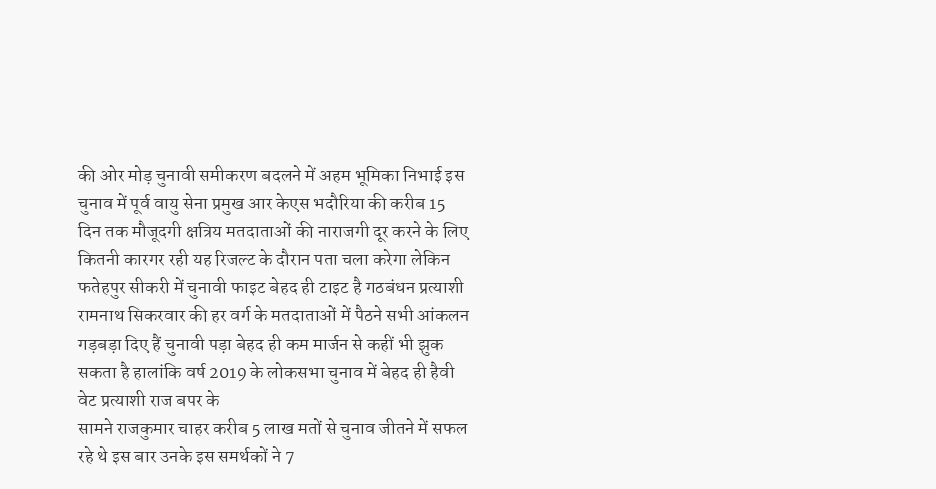की ओर मोड़ चुनावी समीकरण बदलने में अहम भूमिका निभाई इस चुनाव में पूर्व वायु सेना प्रमुख आर केएस भदौरिया की करीब 15
दिन तक मौजूदगी क्षत्रिय मतदाताओं की नाराजगी दूर करने के लिए कितनी कारगर रही यह रिजल्ट के दौरान पता चला करेगा लेकिन फतेहपुर सीकरी में चुनावी फाइट बेहद ही टाइट है गठबंधन प्रत्याशी रामनाथ सिकरवार की हर वर्ग के मतदाताओं में पैठने सभी आंकलन गड़बड़ा दिए हैं चुनावी पड़ा बेहद ही कम मार्जन से कहीं भी झुक सकता है हालांकि वर्ष 2019 के लोकसभा चुनाव में बेहद ही हैवी वेट प्रत्याशी राज बपर के
सामने राजकुमार चाहर करीब 5 लाख मतों से चुनाव जीतने में सफल रहे थे इस बार उनके इस समर्थकों ने 7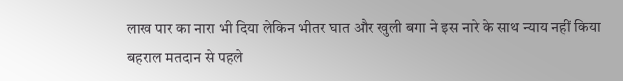लाख पार का नारा भी दिया लेकिन भीतर घात और खुली बगा ने इस नारे के साथ न्याय नहीं किया बहराल मतदान से पहले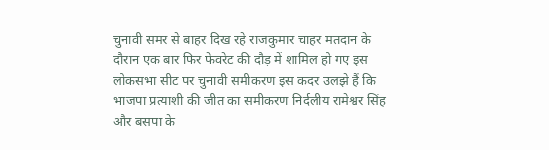चुनावी समर से बाहर दिख रहे राजकुमार चाहर मतदान के दौरान एक बार फिर फेवरेट की दौड़ में शामिल हो गए इस लोकसभा सीट पर चुनावी समीकरण इस कदर उलझे हैं कि भाजपा प्रत्याशी की जीत का समीकरण निर्दलीय रामेश्वर सिंह और बसपा के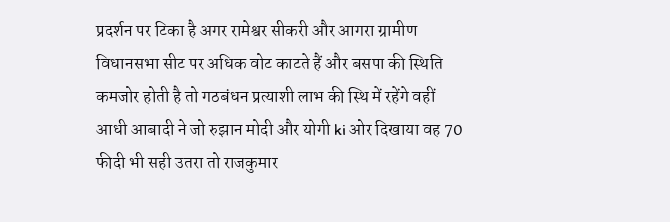प्रदर्शन पर टिका है अगर रामेश्वर सीकरी और आगरा ग्रामीण विधानसभा सीट पर अधिक वोट काटते हैं और बसपा की स्थिति कमजोर होती है तो गठबंधन प्रत्याशी लाभ की स्थि में रहेंगे वहीं आधी आबादी ने जो रुझान मोदी और योगी ki ओर दिखाया वह 70 फीदी भी सही उतरा तो राजकुमार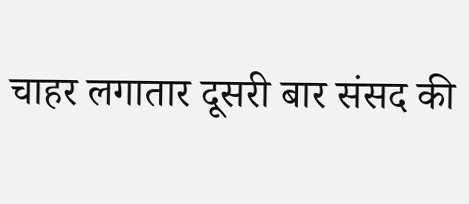चाहर लगातार दूसरी बार संसद की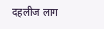दहलीज लाग